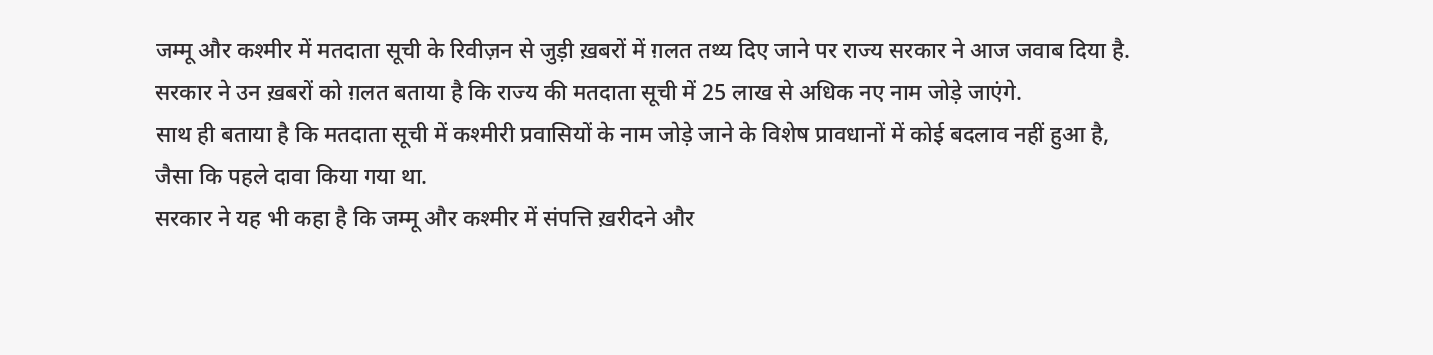जम्मू और कश्मीर में मतदाता सूची के रिवीज़न से जुड़ी ख़बरों में ग़लत तथ्य दिए जाने पर राज्य सरकार ने आज जवाब दिया है.
सरकार ने उन ख़बरों को ग़लत बताया है कि राज्य की मतदाता सूची में 25 लाख से अधिक नए नाम जोड़े जाएंगे.
साथ ही बताया है कि मतदाता सूची में कश्मीरी प्रवासियों के नाम जोड़े जाने के विशेष प्रावधानों में कोई बदलाव नहीं हुआ है, जैसा कि पहले दावा किया गया था.
सरकार ने यह भी कहा है कि जम्मू और कश्मीर में संपत्ति ख़रीदने और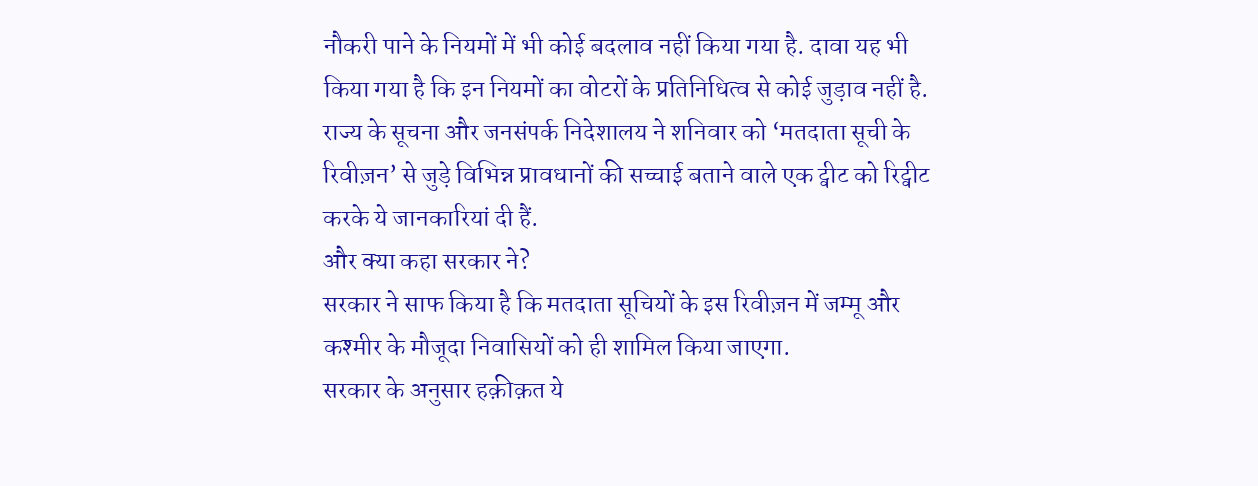नौकरी पाने के नियमों में भी कोई बदलाव नहीं किया गया है. दावा यह भी किया गया है कि इन नियमों का वोटरों के प्रतिनिधित्व से कोई जुड़ाव नहीं है.
राज्य के सूचना और जनसंपर्क निदेशालय ने शनिवार को ‘मतदाता सूची के रिवीज़न’ से जुड़े विभिन्न प्रावधानों की सच्चाई बताने वाले एक ट्वीट को रिट्वीट करके ये जानकारियां दी हैं.
और क्या कहा सरकार ने?
सरकार ने साफ किया है कि मतदाता सूचियों के इस रिवीज़न में जम्मू और कश्मीर के मौजूदा निवासियों को ही शामिल किया जाएगा.
सरकार के अनुसार हक़ीक़त ये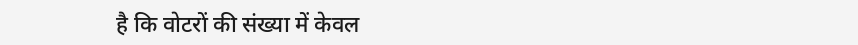है कि वोटरों की संख्या में केवल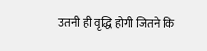उतनी ही वृद्धि होगी जितने कि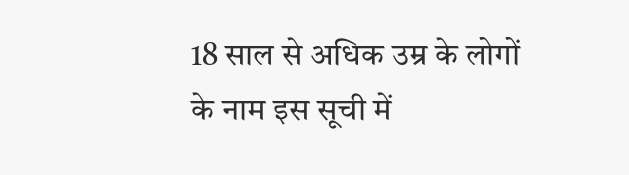18 साल से अधिक उम्र के लोगों के नाम इस सूची में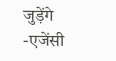जुड़ेंगे
-एजेंसी